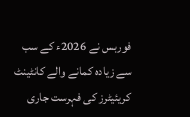فوربس نے 2026ء کے سب سے زیادہ کمانے والے کانٹینٹ کریئیٹرز کی فہرست جاری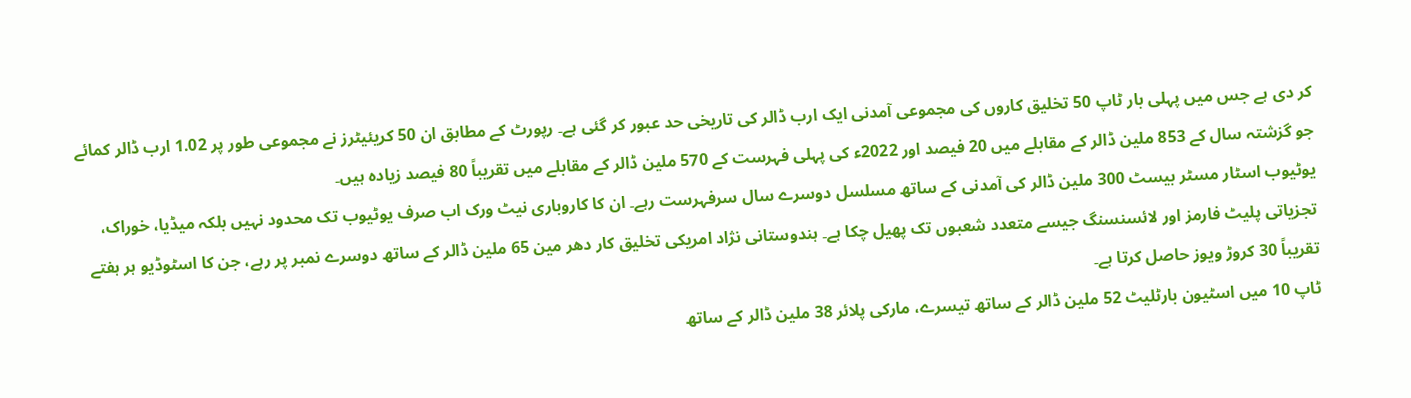کر دی ہے جس میں پہلی بار ٹاپ 50 تخلیق کاروں کی مجموعی آمدنی ایک ارب ڈالر کی تاریخی حد عبور کر گئی ہے۔ رپورٹ کے مطابق ان 50 کریئیٹرز نے مجموعی طور پر 1.02 ارب ڈالر کمائے جو گزشتہ سال کے 853 ملین ڈالر کے مقابلے میں 20 فیصد اور 2022ء کی پہلی فہرست کے 570 ملین ڈالر کے مقابلے میں تقریباً 80 فیصد زیادہ ہیں۔
یوٹیوب اسٹار مسٹر بیسٹ 300 ملین ڈالر کی آمدنی کے ساتھ مسلسل دوسرے سال سرفہرست رہے۔ ان کا کاروباری نیٹ ورک اب صرف یوٹیوب تک محدود نہیں بلکہ میڈیا، خوراک، تجزیاتی پلیٹ فارمز اور لائسنسنگ جیسے متعدد شعبوں تک پھیل چکا ہے۔ ہندوستانی نژاد امریکی تخلیق کار دھر مین 65 ملین ڈالر کے ساتھ دوسرے نمبر پر رہے، جن کا اسٹوڈیو ہر ہفتے تقریباً 30 کروڑ ویوز حاصل کرتا ہے۔
ٹاپ 10 میں اسٹیون بارٹلیٹ 52 ملین ڈالر کے ساتھ تیسرے، مارکی پلائر 38 ملین ڈالر کے ساتھ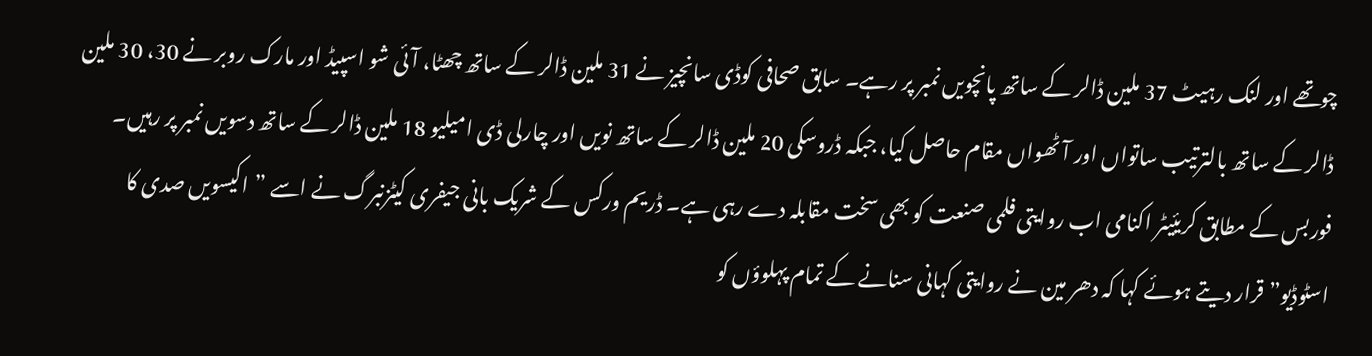چوتھے اور لنک رہیٹ 37 ملین ڈالر کے ساتھ پانچویں نمبر پر رہے۔ سابق صحافی کوڈی سانچیز نے 31 ملین ڈالر کے ساتھ چھٹا، آئی شو اسپیڈ اور مارک روبر نے 30، 30 ملین ڈالر کے ساتھ بالترتیب ساتواں اور آٹھواں مقام حاصل کیا، جبکہ ڈروسکی 20 ملین ڈالر کے ساتھ نویں اور چارلی ڈی امیلیو 18 ملین ڈالر کے ساتھ دسویں نمبر پر رہیں۔
فوربس کے مطابق کریئیٹر اکنامی اب روایتی فلمی صنعت کو بھی سخت مقابلہ دے رہی ہے۔ ڈریم ورکس کے شریک بانی جیفری کیٹزنبرگ نے اسے ”اکیسویں صدی کا اسٹوڈیو” قرار دیتے ہوئے کہا کہ دھر مین نے روایتی کہانی سنانے کے تمام پہلوؤں کو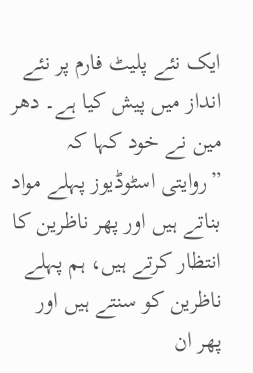ایک نئے پلیٹ فارم پر نئے انداز میں پیش کیا ہے۔ دھر مین نے خود کہا کہ ”روایتی اسٹوڈیوز پہلے مواد بناتے ہیں اور پھر ناظرین کا انتظار کرتے ہیں، ہم پہلے ناظرین کو سنتے ہیں اور پھر ان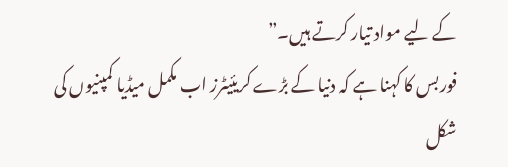کے لیے مواد تیار کرتے ہیں۔”
فوربس کا کہنا ہے کہ دنیا کے بڑے کریئیٹرز اب مکمل میڈیا کمپنیوں کی شکل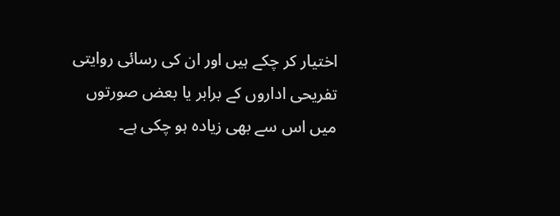اختیار کر چکے ہیں اور ان کی رسائی روایتی تفریحی اداروں کے برابر یا بعض صورتوں میں اس سے بھی زیادہ ہو چکی ہے۔